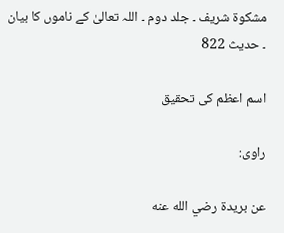مشکوۃ شریف ۔ جلد دوم ۔ اللہ تعالیٰ کے ناموں کا بیان ۔ حدیث 822

اسم اعظم کی تحقیق

راوی:

عن بريدة رضي الله عنه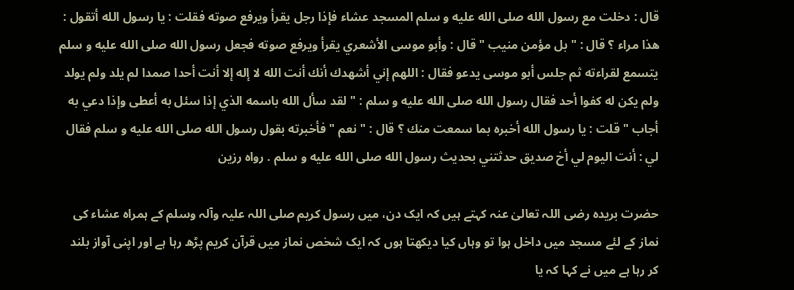قال : دخلت مع رسول الله صلى الله عليه و سلم المسجد عشاء فإذا رجل يقرأ ويرفع صوته فقلت : يا رسول الله أتقول : هذا مراء ؟ قال : " بل مؤمن منيب " قال : وأبو موسى الأشعري يقرأ ويرفع صوته فجعل رسول الله صلى الله عليه و سلم يتسمع لقراءته ثم جلس أبو موسى يدعو فقال : اللهم إني أشهدك أنك أنت الله لا إله إلا أنت أحدا صمدا لم يلد ولم يولد ولم يكن له كفوا أحد فقال رسول الله صلى الله عليه و سلم : " لقد سأل الله باسمه الذي إذا سئل به أعطى وإذا دعي به أجاب " قلت : يا رسول الله أخبره بما سمعت منك ؟ قال : " نعم " فأخبرته بقول رسول الله صلى الله عليه و سلم فقال لي : أنت اليوم لي أخ صديق حدثتني بحديث رسول الله صلى الله عليه و سلم . رواه رزين

حضرت بریدہ رضی اللہ تعالیٰ عنہ کہتے ہیں کہ ایک دن، میں رسول کریم صلی اللہ علیہ وآلہ وسلم کے ہمراہ عشاء کی نماز کے لئے مسجد میں داخل ہوا تو وہاں کیا دیکھتا ہوں کہ ایک شخص نماز میں قرآن کریم پڑھ رہا ہے اور اپنی آواز بلند کر رہا ہے میں نے کہا کہ یا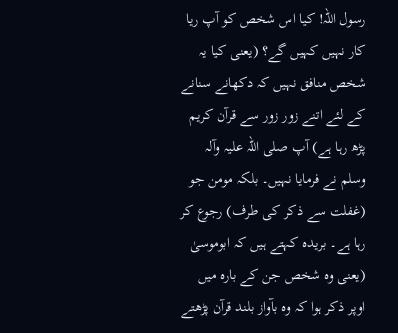رسول اللہ! کیا اس شخص کو آپ ریا کار نہیں کہیں گے؟ (یعنی کیا یہ شخص منافق نہیں کہ دکھانے سنانے کے لئے اتنے زور زور سے قرآن کریم پڑھ رہا ہے) آپ صلی اللہ علیہ وآلہ وسلم نے فرمایا نہیں۔ بلکہ مومن جو (غفلت سے ذکر کی طرف) رجوع کر رہا ہے۔ بریدہ کہتے ہیں کہ ابوموسیٰ (یعنی وہ شخص جن کے بارہ میں اوپر ذکر ہوا کہ وہ بآواز بلند قرآن پڑھتے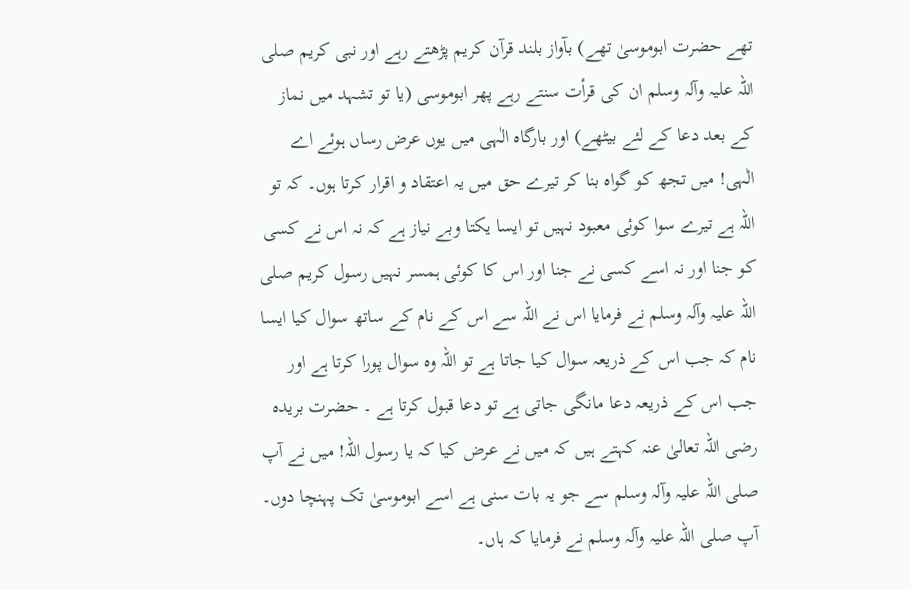تھے حضرت ابوموسیٰ تھے) بآواز بلند قرآن کریم پڑھتے رہے اور نبی کریم صلی اللہ علیہ وآلہ وسلم ان کی قرأت سنتے رہے پھر ابوموسی (یا تو تشہد میں نماز کے بعد دعا کے لئے بیٹھے) اور بارگاہ الٰہی میں یوں عرض رساں ہوئے اے الٰہی! میں تجھ کو گواہ بنا کر تیرے حق میں یہ اعتقاد و اقرار کرتا ہوں۔ کہ تو اللہ ہے تیرے سوا کوئی معبود نہیں تو ایسا یکتا وبے نیاز ہے کہ نہ اس نے کسی کو جنا اور نہ اسے کسی نے جنا اور اس کا کوئی ہمسر نہیں رسول کریم صلی اللہ علیہ وآلہ وسلم نے فرمایا اس نے اللہ سے اس کے نام کے ساتھ سوال کیا ایسا نام کہ جب اس کے ذریعہ سوال کیا جاتا ہے تو اللہ وہ سوال پورا کرتا ہے اور جب اس کے ذریعہ دعا مانگی جاتی ہے تو دعا قبول کرتا ہے ۔ حضرت بریدہ رضی اللہ تعالیٰ عنہ کہتے ہیں کہ میں نے عرض کیا کہ یا رسول اللہ! میں نے آپ صلی اللہ علیہ وآلہ وسلم سے جو یہ بات سنی ہے اسے ابوموسیٰ تک پہنچا دوں۔ آپ صلی اللہ علیہ وآلہ وسلم نے فرمایا کہ ہاں۔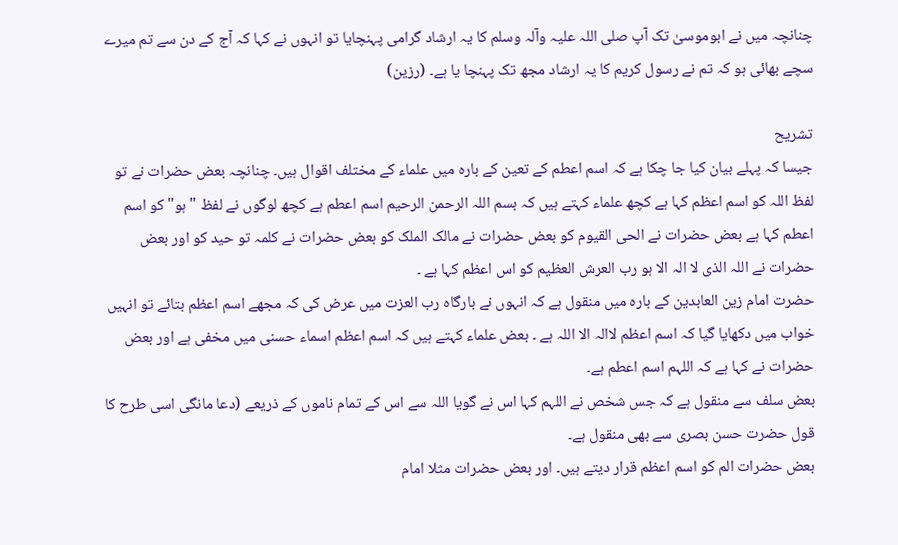چنانچہ میں نے ابوموسیٰ تک آپ صلی اللہ علیہ وآلہ وسلم کا یہ ارشاد گرامی پہنچایا تو انہوں نے کہا کہ آج کے دن سے تم میرے سچے بھائی ہو کہ تم نے رسول کریم کا یہ ارشاد مجھ تک پہنچا یا ہے۔ (رزین)

تشریح
جیسا کہ پہلے بیان کیا جا چکا ہے کہ اسم اعطم کے تعین کے بارہ میں علماء کے مختلف اقوال ہیں۔ چنانچہ بعض حضرات نے تو لفظ اللہ کو اسم اعظم کہا ہے کچھ علماء کہتے ہیں کہ بسم اللہ الرحمن الرحیم اسم اعطم ہے کچھ لوگوں نے لفظ " ہو" کو اسم اعطم کہا ہے بعض حضرات نے الحی القیوم کو بعض حضرات نے مالک الملک کو بعض حضرات نے کلمہ تو حید کو اور بعض حضرات نے اللہ الذی لا الہ الا ہو رب العرش العظیم کو اس اعظم کہا ہے ۔
حضرت امام زین العابدین کے بارہ میں منقول ہے کہ انہوں نے بارگاہ رب العزت میں عرض کی کہ مجھے اسم اعظم بتائے تو انہیں خواب میں دکھایا گیا کہ اسم اعظم لاالہ الا اللہ ہے ۔ بعض علماء کہتے ہیں کہ اسم اعظم اسماء حسنی میں مخفی ہے اور بعض حضرات نے کہا ہے کہ اللہم اسم اعطم ہے۔
بعض سلف سے منقول ہے کہ جس شخص نے اللہم کہا اس نے گویا اللہ سے اس کے تمام ناموں کے ذریعے (دعا مانگی اسی طرح کا قول حضرت حسن بصری سے بھی منقول ہے۔
بعض حضرات الم کو اسم اعظم قرار دیتے ہیں۔ اور بعض حضرات مثلا امام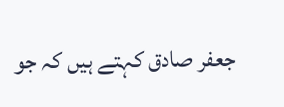جعفر صادق کہتے ہیں کہ جو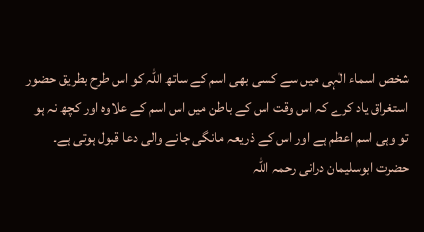شخص اسماء الٰہی میں سے کسی بھی اسم کے ساتھ اللہ کو اس طرح بطریق حضور استغراق یاد کرے کہ اس وقت اس کے باطن میں اس اسم کے علاوہ اور کچھ نہ ہو تو وہی اسم اعطم ہے اور اس کے ذریعہ مانگی جانے والی دعا قبول ہوتی ہے۔
حضرت ابوسلیمان درانی رحمہ اللہ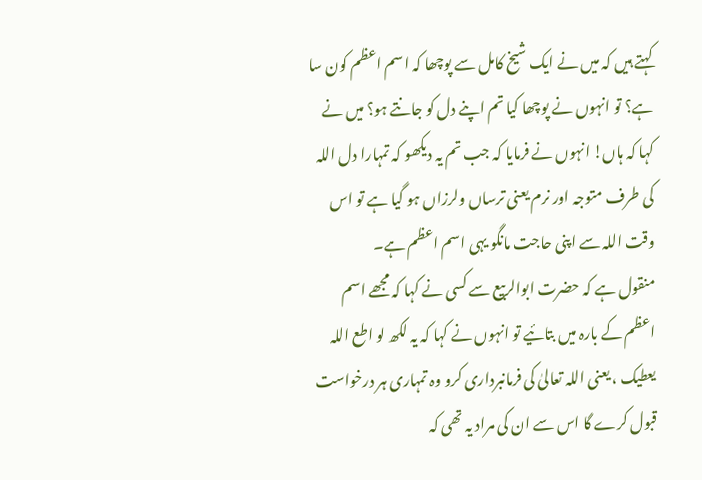کہتے ہیں کہ میں نے ایک شیخ کامل سے پوچھا کہ اسم اعظم کون سا ہے؟ تو انہوں نے پوچھا کیا تم اپنے دل کو جانتے ہو؟ میں نے کہا کہ ہاں! انہوں نے فرمایا کہ جب تم یہ دیکھو کہ تمہارا دل اللہ کی طرف متوجہ اور نرم یعنی ترساں ولرزاں ہو گیا ہے تو اس وقت اللہ سے اپنی حاجت مانگو یہی اسم اعظم ہے۔
منقول ہے کہ حضرت ابوالربیع سے کسی نے کہا کہ مجھے اسم اعظم کے بارہ میں بتائیے تو انہوں نے کہا کہ یہ لکھ لو اطع اللہ یعطیک ، یعنی اللہ تعالیٰ کی فرمانبرداری کرو وہ تمہاری ہر درخواست قبول کرے گا اس سے ان کی مراد یہ تھی کہ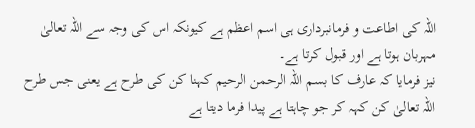اللہ کی اطاعت و فرمانبرداری ہی اسم اعظم ہے کیونکہ اس کی وجہ سے اللہ تعالیٰ مہربان ہوتا ہے اور قبول کرتا ہے۔
نیز فرمایا کہ عارف کا بسم اللہ الرحمن الرحیم کہنا کن کی طرح ہے یعنی جس طرح اللہ تعالیٰ کن کہہ کر جو چاہتا ہے پیدا فرما دیتا ہے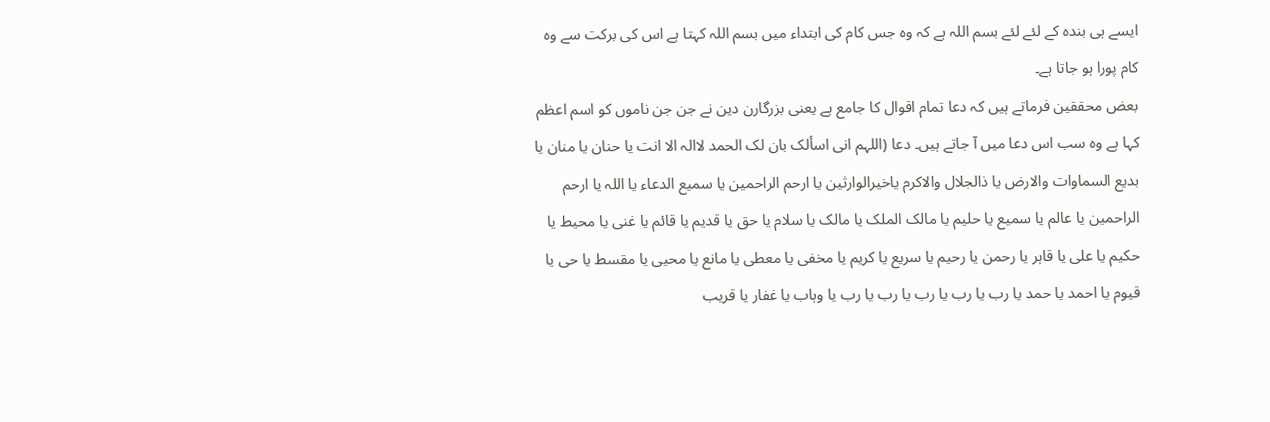ایسے ہی بندہ کے لئے لئے بسم اللہ ہے کہ وہ جس کام کی ابتداء میں بسم اللہ کہتا ہے اس کی برکت سے وہ کام پورا ہو جاتا ہے۔
بعض محققین فرماتے ہیں کہ دعا تمام اقوال کا جامع ہے یعنی بزرگارن دین نے جن جن ناموں کو اسم اعظم کہا ہے وہ سب اس دعا میں آ جاتے ہیں۔ دعا (اللہم انی اسألک بان لک الحمد لاالہ الا انت یا حنان یا منان یا بدیع السماوات والارض یا ذالجلال والاکرم یاخیرالوارثین یا ارحم الراحمین یا سمیع الدعاء یا اللہ یا ارحم الراحمین یا عالم یا سمیع یا حلیم یا مالک الملک یا مالک یا سلام یا حق یا قدیم یا قائم یا غنی یا محیط یا حکیم یا علی یا قاہر یا رحمن یا رحیم یا سریع یا کریم یا مخفی یا معطی یا مانع یا محیی یا مقسط یا حی یا قیوم یا احمد یا حمد یا رب یا رب یا رب یا رب یا رب یا وہاب یا غفار یا قریب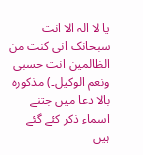یا لا الہ الا انت سبحانک انی کنت من الظالمین انت حسبی ونعم الوکیل۔) مذکورہ بالا دعا میں جتنے اسماء ذکر کئے گئے ہیں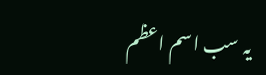یہ سب اسم اعظم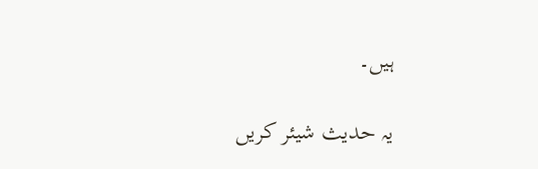ہیں۔

یہ حدیث شیئر کریں